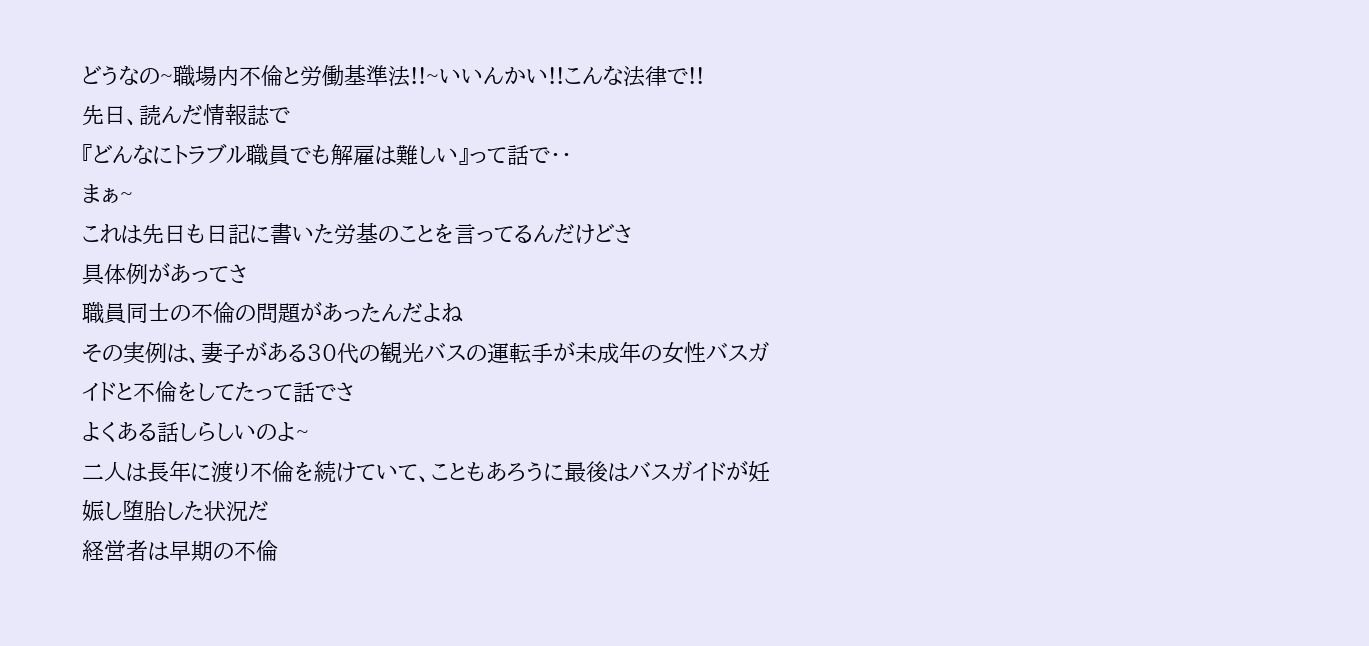どうなの~職場内不倫と労働基準法!!~いいんかい!!こんな法律で!!
先日、読んだ情報誌で
『どんなにトラブル職員でも解雇は難しい』って話で・・
まぁ~
これは先日も日記に書いた労基のことを言ってるんだけどさ
具体例があってさ
職員同士の不倫の問題があったんだよね
その実例は、妻子がある30代の観光バスの運転手が未成年の女性バスガイドと不倫をしてたって話でさ
よくある話しらしいのよ~
二人は長年に渡り不倫を続けていて、こともあろうに最後はバスガイドが妊娠し堕胎した状況だ
経営者は早期の不倫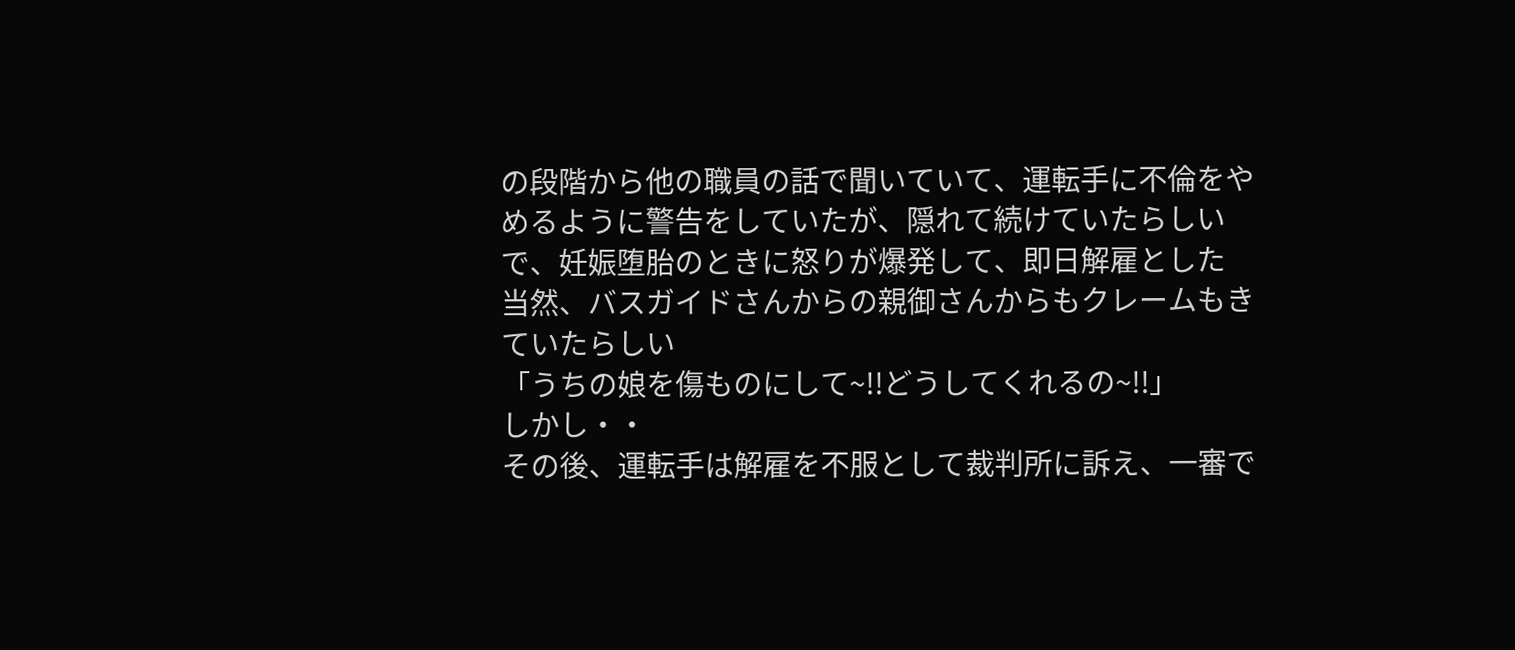の段階から他の職員の話で聞いていて、運転手に不倫をやめるように警告をしていたが、隠れて続けていたらしい
で、妊娠堕胎のときに怒りが爆発して、即日解雇とした
当然、バスガイドさんからの親御さんからもクレームもきていたらしい
「うちの娘を傷ものにして~!!どうしてくれるの~!!」
しかし・・
その後、運転手は解雇を不服として裁判所に訴え、一審で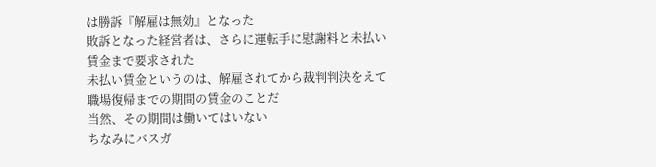は勝訴『解雇は無効』となった
敗訴となった経営者は、さらに運転手に慰謝料と未払い賃金まで要求された
未払い賃金というのは、解雇されてから裁判判決をえて職場復帰までの期間の賃金のことだ
当然、その期間は働いてはいない
ちなみにバスガ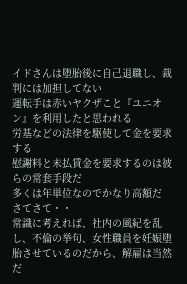イドさんは堕胎後に自己退職し、裁判には加担してない
運転手は赤いヤクザこと『ユニオン』を利用したと思われる
労基などの法律を駆使して金を要求する
慰謝料と未払賃金を要求するのは彼らの常套手段だ
多くは年単位なのでかなり高額だ
さてさて・・
常識に考えれば、社内の風紀を乱し、不倫の挙句、女性職員を妊娠堕胎させているのだから、解雇は当然だ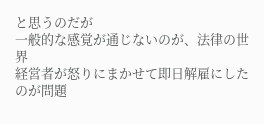と思うのだが
一般的な感覚が通じないのが、法律の世界
経営者が怒りにまかせて即日解雇にしたのが問題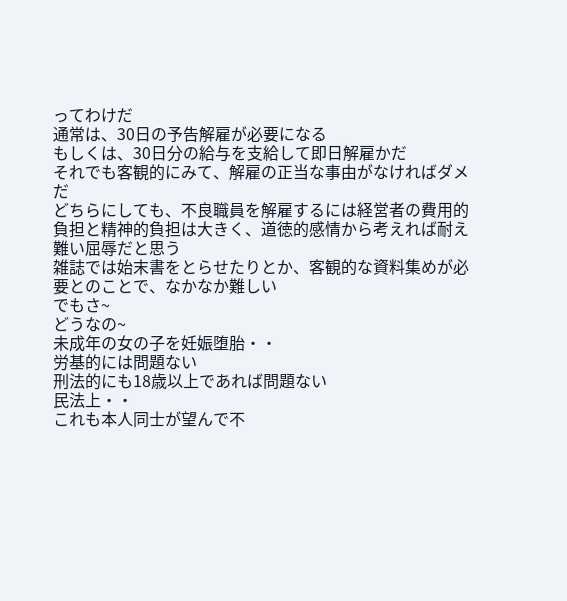ってわけだ
通常は、30日の予告解雇が必要になる
もしくは、30日分の給与を支給して即日解雇かだ
それでも客観的にみて、解雇の正当な事由がなければダメだ
どちらにしても、不良職員を解雇するには経営者の費用的負担と精神的負担は大きく、道徳的感情から考えれば耐え難い屈辱だと思う
雑誌では始末書をとらせたりとか、客観的な資料集めが必要とのことで、なかなか難しい
でもさ~
どうなの~
未成年の女の子を妊娠堕胎・・
労基的には問題ない
刑法的にも18歳以上であれば問題ない
民法上・・
これも本人同士が望んで不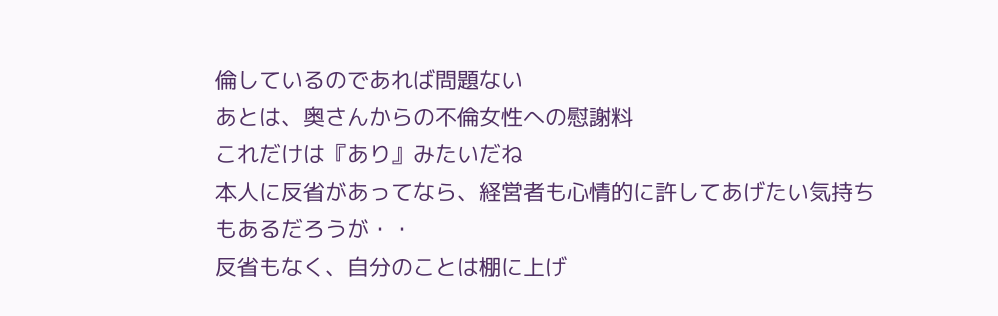倫しているのであれば問題ない
あとは、奥さんからの不倫女性への慰謝料
これだけは『あり』みたいだね
本人に反省があってなら、経営者も心情的に許してあげたい気持ちもあるだろうが・・
反省もなく、自分のことは棚に上げ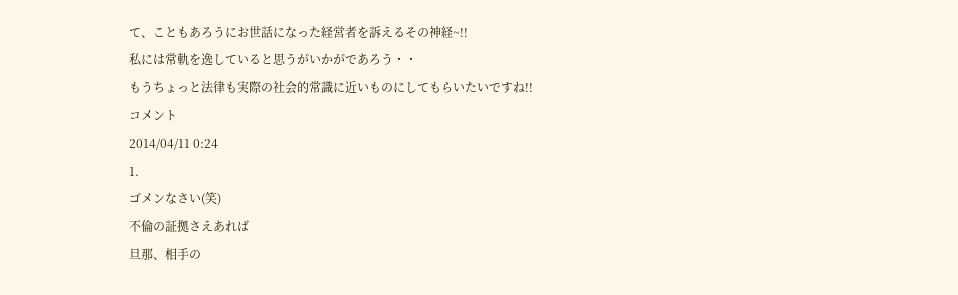て、こともあろうにお世話になった経営者を訴えるその神経~!!
私には常軌を逸していると思うがいかがであろう・・
もうちょっと法律も実際の社会的常識に近いものにしてもらいたいですね!!
コメント
2014/04/11 0:24
1.
ゴメンなさい(笑)
不倫の証拠さえあれば
旦那、相手の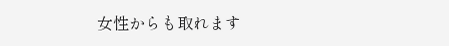女性からも取れます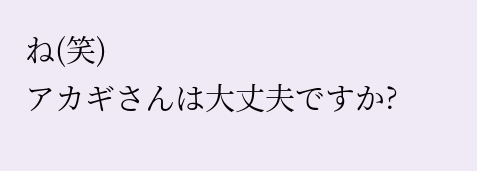ね(笑)
アカギさんは大丈夫ですか?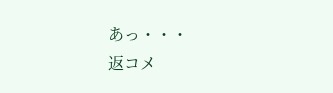あっ・・・
返コメ